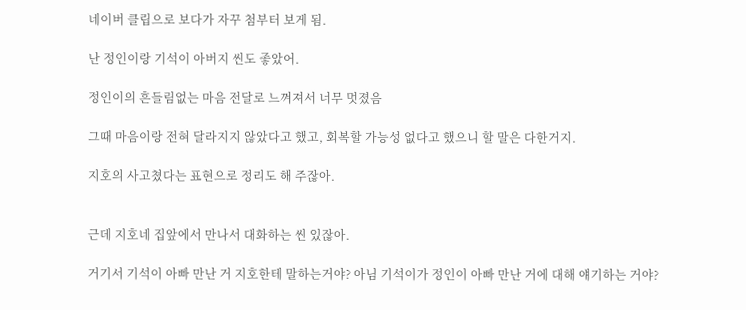네이버 클립으로 보다가 자꾸 첨부터 보게 됨.

난 정인이랑 기석이 아버지 씬도 좋았어.

정인이의 흔들림없는 마음 전달로 느껴져서 너무 멋졌음

그때 마음이랑 전혀 달라지지 않았다고 했고, 회복할 가능성 없다고 했으니 할 말은 다한거지.

지호의 사고쳤다는 표현으로 정리도 해 주잖아.


근데 지호네 집앞에서 만나서 대화하는 씬 있잖아.

거기서 기석이 아빠 만난 거 지호한테 말하는거야? 아님 기석이가 정인이 아빠 만난 거에 대해 얘기하는 거야?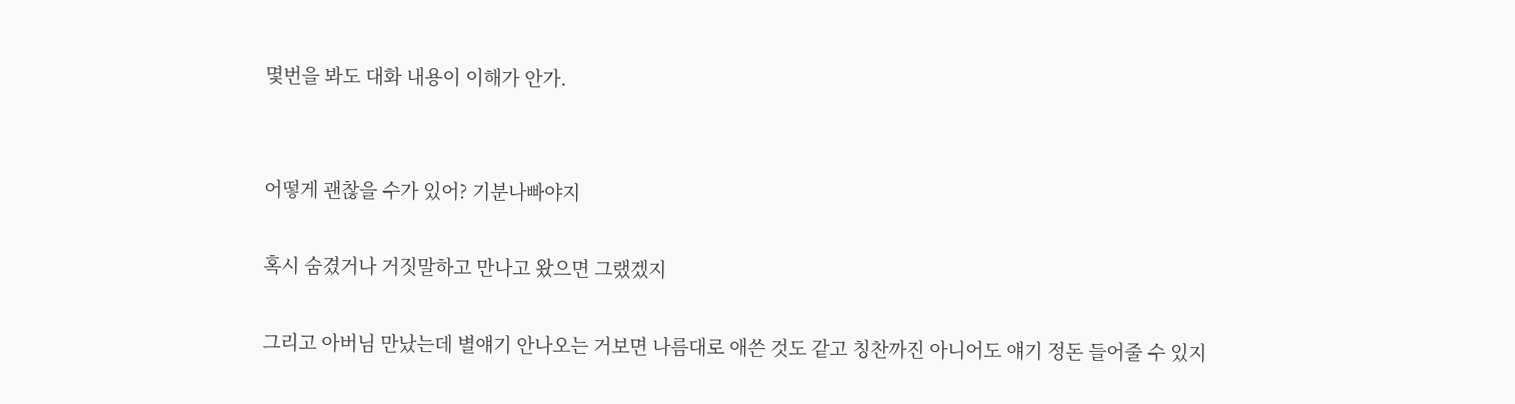몇번을 봐도 대화 내용이 이해가 안가.


어떻게 괜찮을 수가 있어? 기분나빠야지

혹시 숨겼거나 거짓말하고 만나고 왔으면 그랬겠지

그리고 아버님 만났는데 별얘기 안나오는 거보면 나름대로 애쓴 것도 같고 칭찬까진 아니어도 얘기 정돈 들어줄 수 있지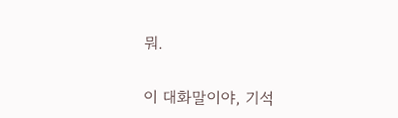뭐.


이 대화말이야, 기석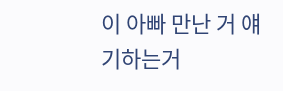이 아빠 만난 거 얘기하는거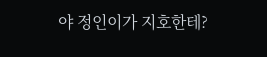야 정인이가 지호한테?